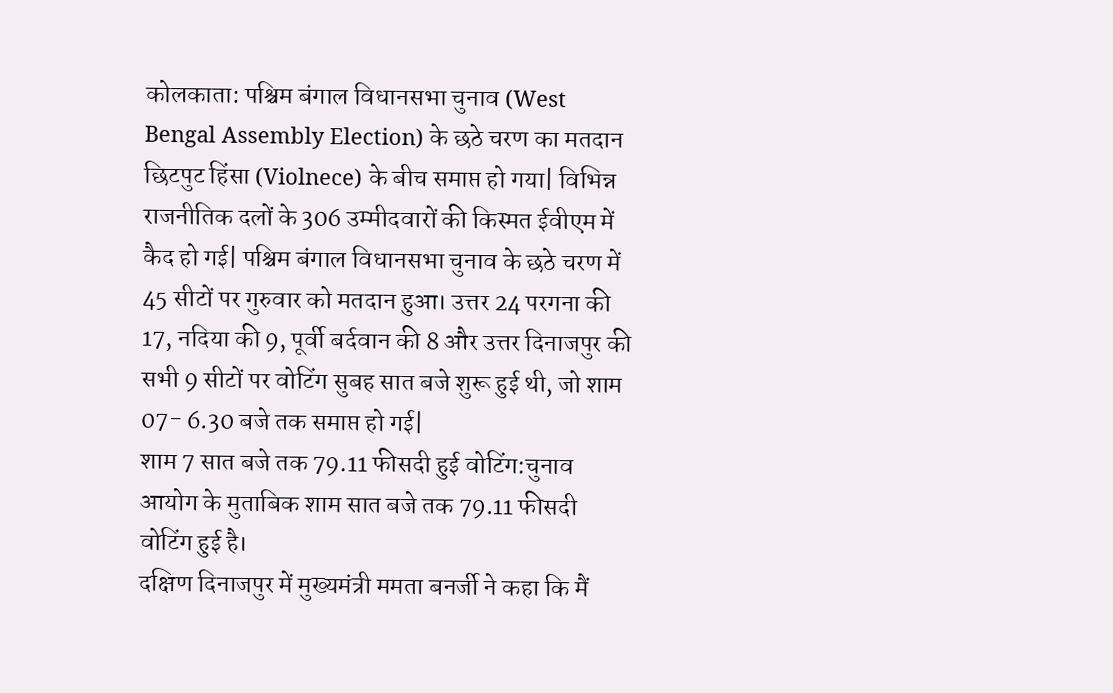कोलकाता: पश्चिम बंगाल विधानसभा चुनाव (West Bengal Assembly Election) के छठे चरण का मतदान छिटपुट हिंसा (Violnece) के बीच समाप्त हो गया| विभिन्न राजनीतिक दलों के 306 उम्मीदवारों की किस्मत ईवीएम में कैद हो गई| पश्चिम बंगाल विधानसभा चुनाव के छठे चरण में 45 सीटों पर गुरुवार को मतदान हुआ। उत्तर 24 परगना की 17, नदिया की 9, पूर्वी बर्दवान की 8 और उत्तर दिनाजपुर की सभी 9 सीटों पर वोटिंग सुबह सात बजे शुरू हुई थी, जो शाम 07- 6.30 बजे तक समाप्त हो गई|
शाम 7 सात बजे तक 79.11 फीसदी हुई वोटिंग:चुनाव आयोग के मुताबिक शाम सात बजे तक 79.11 फीसदी वोटिंग हुई है।
दक्षिण दिनाजपुर में मुख्यमंत्री ममता बनर्जी ने कहा कि मैं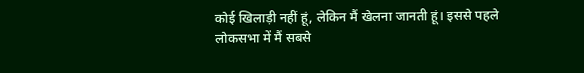कोई खिलाड़ी नहीं हूं, लेकिन मैं खेलना जानती हूं। इससे पहले लोकसभा में मैं सबसे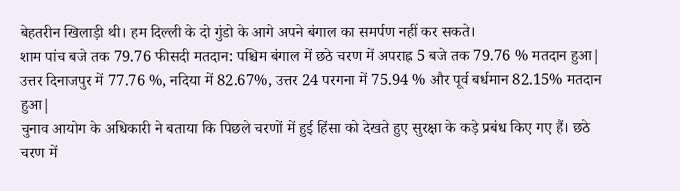बेहतरीन खिलाड़ी थी। हम दिल्ली के दो गुंडो के आगे अपने बंगाल का समर्पण नहीं कर सकते।
शाम पांच बजे तक 79.76 फीसदी मतदान: पश्चिम बंगाल में छठे चरण में अपराह्न 5 बजे तक 79.76 % मतदान हुआ| उत्तर दिनाजपुर में 77.76 %, नदिया में 82.67%, उत्तर 24 परगना में 75.94 % और पूर्व बर्धमान 82.15% मतदान हुआ|
चुनाव आयोग के अधिकारी ने बताया कि पिछले चरणों में हुई हिंसा को देखते हुए सुरक्षा के कड़े प्रबंध किए गए हैं। छठे चरण में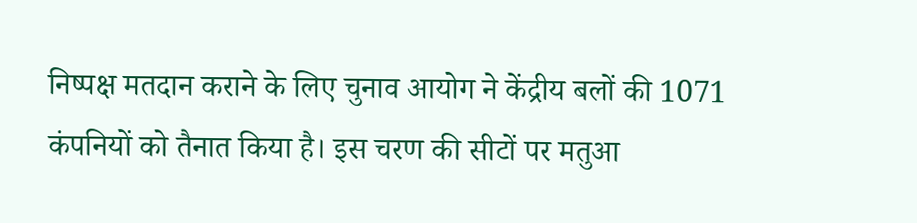निष्पक्ष मतदान कराने के लिए चुनाव आयोग ने केंद्रीय बलों की 1071 कंपनियों को तैनात किया है। इस चरण की सीटों पर मतुआ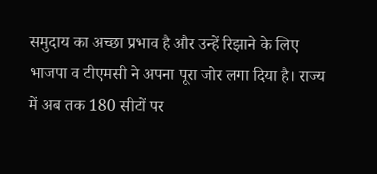समुदाय का अच्छा प्रभाव है और उन्हें रिझाने के लिए भाजपा व टीएमसी ने अपना पूरा जोर लगा दिया है। राज्य में अब तक 180 सीटों पर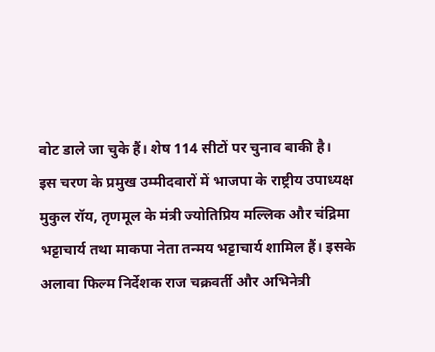वोट डाले जा चुके हैं। शेष 114 सीटों पर चुनाव बाकी है।
इस चरण के प्रमुख उम्मीदवारों में भाजपा के राष्ट्रीय उपाध्यक्ष मुकुल रॉय, तृणमूल के मंत्री ज्योतिप्रिय मल्लिक और चंद्रिमा भट्टाचार्य तथा माकपा नेता तन्मय भट्टाचार्य शामिल हैं। इसके अलावा फिल्म निर्देशक राज चक्रवर्ती और अभिनेत्री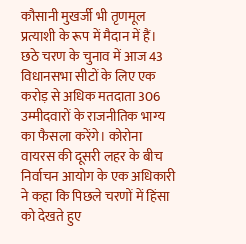कौसानी मुखर्जी भी तृणमूल प्रत्याशी के रूप में मैदान में हैं।
छठे चरण के चुनाव में आज 43 विधानसभा सीटों के लिए एक करोड़ से अधिक मतदाता 306 उम्मीदवारों के राजनीतिक भाग्य का फैसला करेंगे। कोरोना वायरस की दूसरी लहर के बीच निर्वाचन आयोग के एक अधिकारी ने कहा कि पिछले चरणों में हिंसा को देखते हुए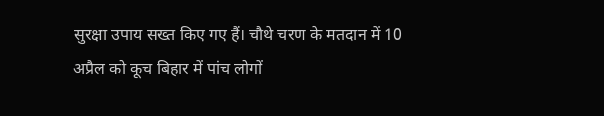सुरक्षा उपाय सख्त किए गए हैं। चौथे चरण के मतदान में 10 अप्रैल को कूच बिहार में पांच लोगों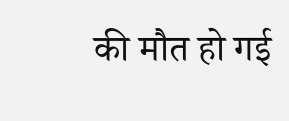की मौत हो गई